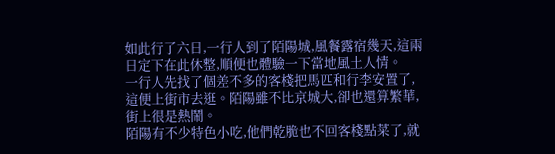如此行了六日,一行人到了陌陽城,風餐露宿幾天,這兩日定下在此休整,順便也體驗一下當地風土人情。
一行人先找了個差不多的客棧把馬匹和行李安置了,這便上街市去逛。陌陽雖不比京城大,卻也還算繁華,街上很是熱鬧。
陌陽有不少特色小吃,他們乾脆也不回客棧點菜了,就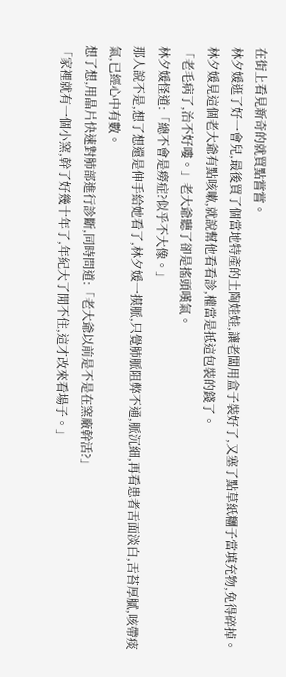在街上看見新奇的就買點嘗嘗。
林夕媛逛了好一會兒,最後買了個當地特產的土陶娃娃,讓老闆用盒子裝好了,又塞了點草紙糰子當填充物,免得碎掉。
林夕媛見這個老大爺有點咳嗽,就說幫他看看診,權當是抵這包裝的錢了。
「老毛病了,治不好嘍。」老大爺聽了卻是搖頭嘆氣。
林夕媛怪道:「總不會是癆症?似乎不大像。」
那人說不是,想了想還是伸手給她看了,林夕媛一摸脈,只覺肺脈阻弊不通,脈沉細,再看患者舌面淡白,舌苔厚膩,咳帶痰氣,已經心中有數。
想了想,用晶片快速對肺部進行診斷,同時問道:「老大爺以前是不是在窯廠幹活?」
「家裡就有一個小窯,幹了好幾十年了,年紀大了閒不住,這才改來看場子。」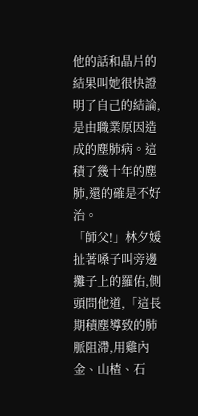他的話和晶片的結果叫她很快證明了自己的結論,是由職業原因造成的塵肺病。這積了幾十年的塵肺,還的確是不好治。
「師父!」林夕媛扯著嗓子叫旁邊攤子上的羅佑,側頭問他道,「這長期積塵導致的肺脈阻滯,用雞內金、山楂、石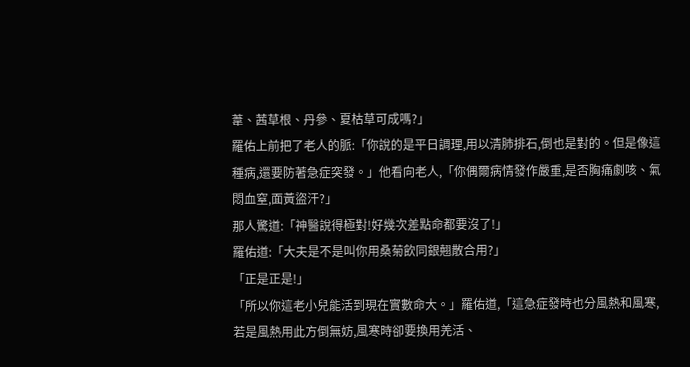葦、茜草根、丹參、夏枯草可成嗎?」
羅佑上前把了老人的脈:「你說的是平日調理,用以清肺排石,倒也是對的。但是像這種病,還要防著急症突發。」他看向老人,「你偶爾病情發作嚴重,是否胸痛劇咳、氣悶血窒,面黃盜汗?」
那人驚道:「神醫說得極對!好幾次差點命都要沒了!」
羅佑道:「大夫是不是叫你用桑菊飲同銀翹散合用?」
「正是正是!」
「所以你這老小兒能活到現在實數命大。」羅佑道,「這急症發時也分風熱和風寒,若是風熱用此方倒無妨,風寒時卻要換用羌活、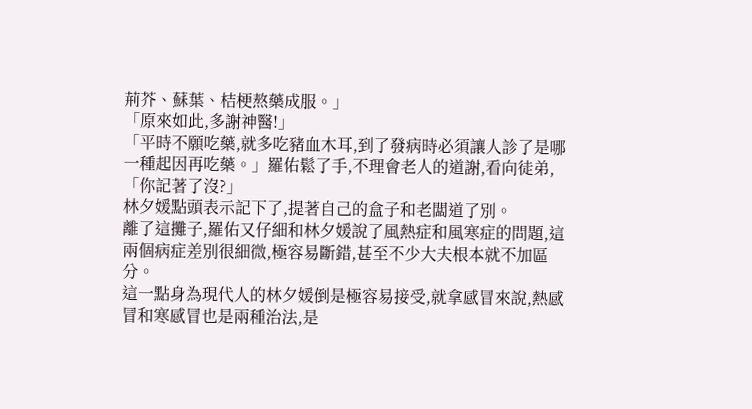荊芥、蘇葉、桔梗熬藥成服。」
「原來如此,多謝神醫!」
「平時不願吃藥,就多吃豬血木耳,到了發病時必須讓人診了是哪一種起因再吃藥。」羅佑鬆了手,不理會老人的道謝,看向徒弟,「你記著了沒?」
林夕媛點頭表示記下了,提著自己的盒子和老闆道了別。
離了這攤子,羅佑又仔細和林夕媛說了風熱症和風寒症的問題,這兩個病症差別很細微,極容易斷錯,甚至不少大夫根本就不加區分。
這一點身為現代人的林夕媛倒是極容易接受,就拿感冒來說,熱感冒和寒感冒也是兩種治法,是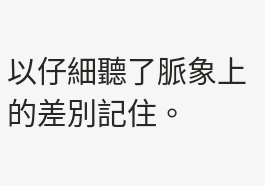以仔細聽了脈象上的差別記住。